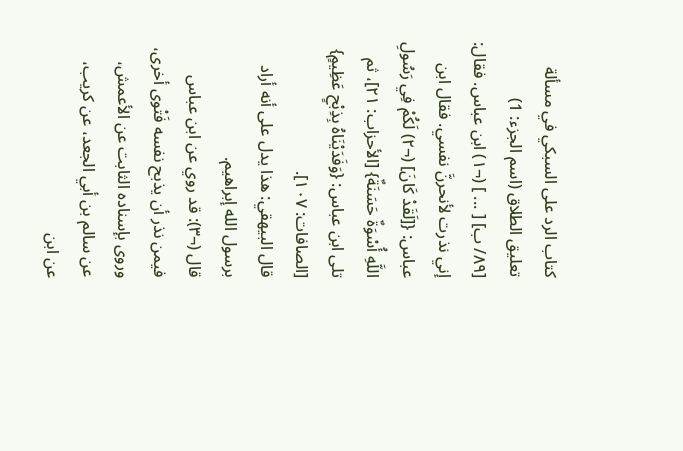كتاب الرد على السبكي في مسألة تعليق الطلاق (اسم الجزء: 1)
[٨٩/ ب] [ ... ] (¬١) ابن عباس. فقال: إني نذرت لأنحرنَّ نفسي. فقال ابن عباس: {[لَقَدْ كَانَ] (¬٢) لَكُمْ فِي رَسُولِ اللَّهِ أُسْوَةٌ حَسَنَةٌ} [الأحزاب: ٢١]، ثم تلى ابن عباس: {وَفَدَيْنَاهُ بِذِبْحٍ عَظِيمٍ} [الصافات: ١٠٧].
قال البيهقي: هذا يدل على أنه أراد برسول الله إبراهيم.
قال (¬٣): قد روي عن ابن عباس فيمن نذر أن يذبح نفسه فَتْوى أخرى، وروى بإسناده الثابت عن الأعمش، عن سالم بن أبي الجعد، عن كريب، عن ابن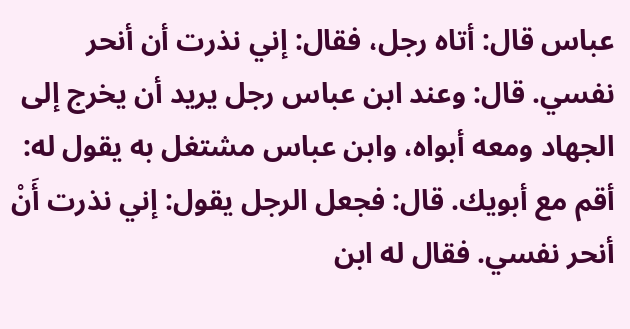عباس قال: أتاه رجل، فقال: إني نذرت أن أنحر نفسي. قال: وعند ابن عباس رجل يريد أن يخرج إلى الجهاد ومعه أبواه، وابن عباس مشتغل به يقول له: أقم مع أبويك. قال: فجعل الرجل يقول: إني نذرت أَنْ أنحر نفسي. فقال له ابن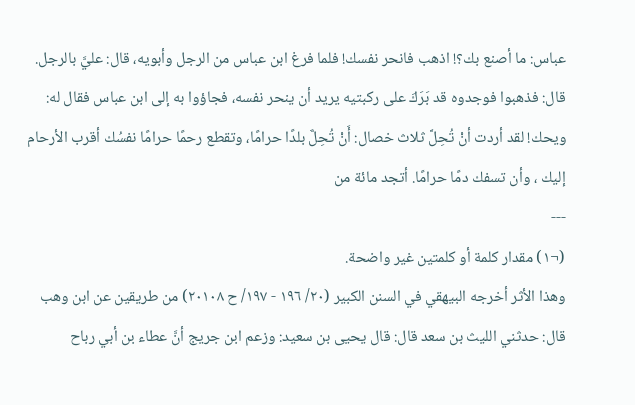عباس: ما أصنع بك؟! اذهب فانحر نفسك! فلما فرغ ابن عباس من الرجل وأبويه، قال: عليَّ بالرجل. قال: فذهبوا فوجدوه قد بَرَكَ على ركبتيه يريد أن ينحر نفسه، فجاؤوا به إلى ابن عباس فقال له: ويحك! لقد أردت أنْ تُحِلَّ ثلاث خصال: أَنْ تُحِلَّ بلدًا حرامًا، وتقطع رحمًا حرامًا نفسُك أقرب الأرحام إليك ، وأن تسفك دمًا حرامًا. أتجد مائة من
---
(¬١) مقدار كلمة أو كلمتين غير واضحة.
وهذا الأثر أخرجه البيهقي في السنن الكبير (٢٠/ ١٩٦ - ١٩٧/ ح ٢٠١٠٨) من طريقين عن ابن وهب قال: حدثني الليث بن سعد قال: قال يحيى بن سعيد: وزعم ابن جريج أنَّ عطاء بن أبي رباح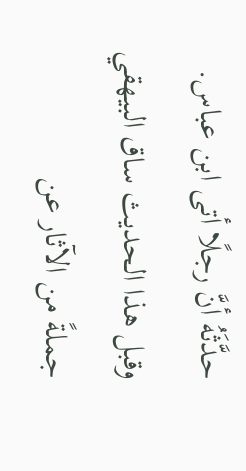حدَّثَهُ أنَّ رجلًا أتى ابن عباس.
وقبل هذا الحديث ساق البيهقي جملةً من الآثار عن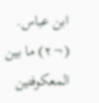ابن عباس.
(¬٢) ما بين المعكوفتين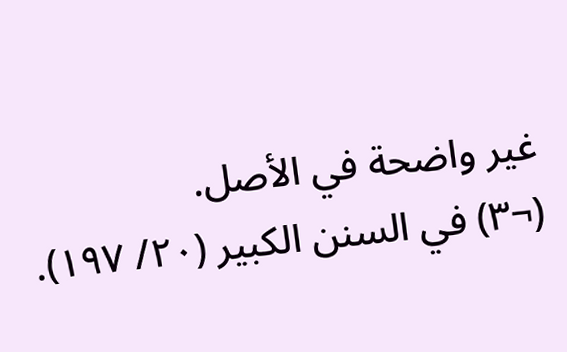غير واضحة في الأصل.
(¬٣) في السنن الكبير (٢٠/ ١٩٧).